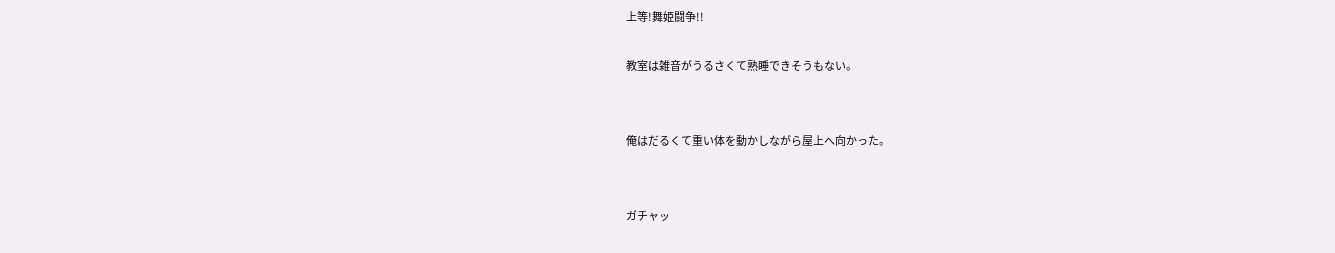上等!舞姫闘争!!

教室は雑音がうるさくて熟睡できそうもない。


俺はだるくて重い体を動かしながら屋上へ向かった。


ガチャッ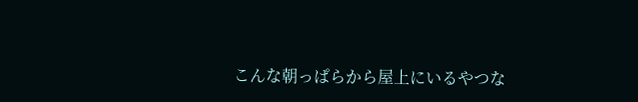こんな朝っぱらから屋上にいるやつな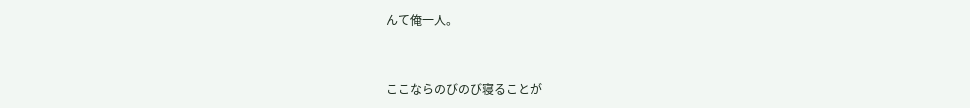んて俺一人。


ここならのびのび寝ることが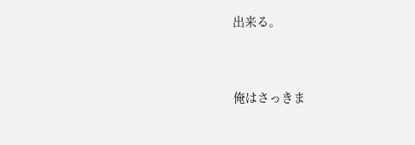出来る。


俺はさっきま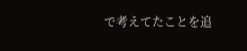で考えてたことを追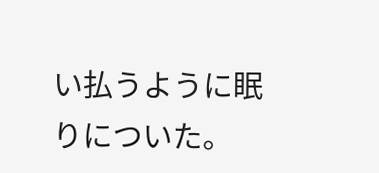い払うように眠りについた。